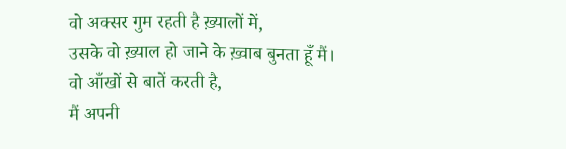वो अक्सर गुम रहती है ख़्यालों में,
उसके वो ख़्याल हो जाने के ख़्वाब बुनता हूँ मैं।
वो आँखों से बातें करती है,
मैं अपनी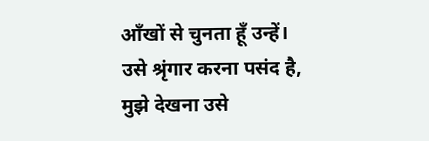आँखों से चुनता हूँ उन्हें।
उसे श्रृंगार करना पसंद है,
मुझे देखना उसे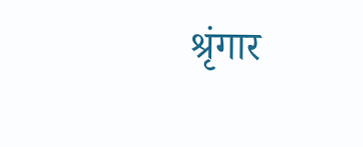श्रृंगार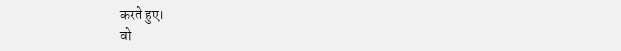करते हुए।
वो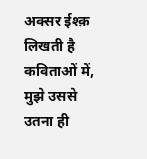अक्सर ईश्क़ लिखती है कविताओं में,
मुझे उससे उतना ही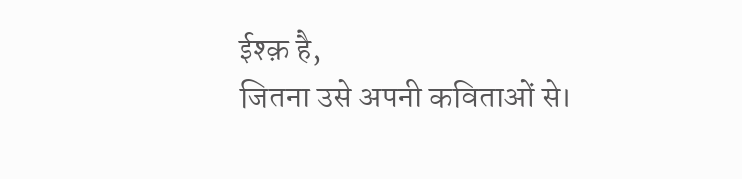ईश्क़ है,
जितना उसे अपनी कविताओं से।